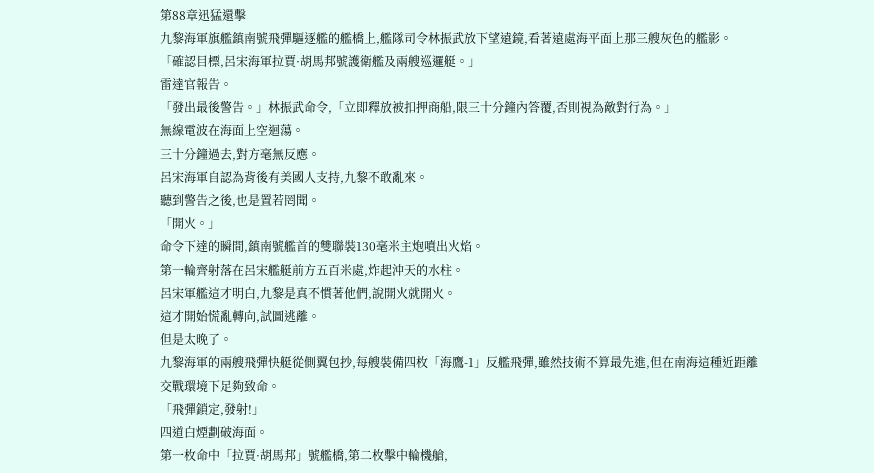第88章迅猛還擊
九黎海軍旗艦鎮南號飛彈驅逐艦的艦橋上,艦隊司令林振武放下望遠鏡,看著遠處海平面上那三艘灰色的艦影。
「確認目標,呂宋海軍拉賈·胡馬邦號護衛艦及兩艘巡邏艇。」
雷達官報告。
「發出最後警告。」林振武命令,「立即釋放被扣押商船,限三十分鐘內答覆,否則視為敵對行為。」
無線電波在海面上空迴蕩。
三十分鐘過去,對方毫無反應。
呂宋海軍自認為背後有美國人支持,九黎不敢亂來。
聽到警告之後,也是置若罔聞。
「開火。」
命令下達的瞬間,鎮南號艦首的雙聯裝130毫米主炮噴出火焰。
第一輪齊射落在呂宋艦艇前方五百米處,炸起沖天的水柱。
呂宋軍艦這才明白,九黎是真不慣著他們,說開火就開火。
這才開始慌亂轉向,試圖逃離。
但是太晚了。
九黎海軍的兩艘飛彈快艇從側翼包抄,每艘裝備四枚「海鷹-1」反艦飛彈,雖然技術不算最先進,但在南海這種近距離交戰環境下足夠致命。
「飛彈鎖定,發射!」
四道白煙劃破海面。
第一枚命中「拉賈·胡馬邦」號艦橋,第二枚擊中輪機艙,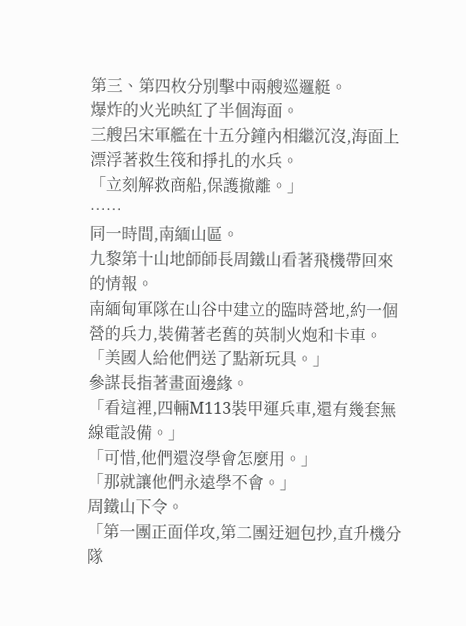第三、第四枚分別擊中兩艘巡邏艇。
爆炸的火光映紅了半個海面。
三艘呂宋軍艦在十五分鐘內相繼沉沒,海面上漂浮著救生筏和掙扎的水兵。
「立刻解救商船,保護撤離。」
……
同一時間,南緬山區。
九黎第十山地師師長周鐵山看著飛機帶回來的情報。
南緬甸軍隊在山谷中建立的臨時營地,約一個營的兵力,裝備著老舊的英制火炮和卡車。
「美國人給他們送了點新玩具。」
參謀長指著畫面邊緣。
「看這裡,四輛M113裝甲運兵車,還有幾套無線電設備。」
「可惜,他們還沒學會怎麼用。」
「那就讓他們永遠學不會。」
周鐵山下令。
「第一團正面佯攻,第二團迂迴包抄,直升機分隊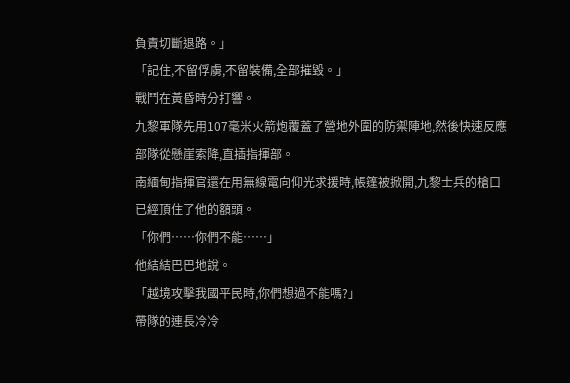負責切斷退路。」
「記住,不留俘虜,不留裝備,全部摧毀。」
戰鬥在黃昏時分打響。
九黎軍隊先用107毫米火箭炮覆蓋了營地外圍的防禦陣地,然後快速反應部隊從懸崖索降,直插指揮部。
南緬甸指揮官還在用無線電向仰光求援時,帳篷被掀開,九黎士兵的槍口已經頂住了他的額頭。
「你們……你們不能……」
他結結巴巴地說。
「越境攻擊我國平民時,你們想過不能嗎?」
帶隊的連長冷冷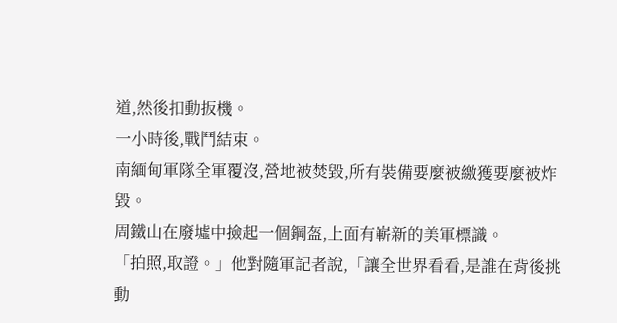道,然後扣動扳機。
一小時後,戰鬥結束。
南緬甸軍隊全軍覆沒,營地被焚毀,所有裝備要麼被繳獲要麼被炸毀。
周鐵山在廢墟中撿起一個鋼盔,上面有嶄新的美軍標識。
「拍照,取證。」他對隨軍記者說,「讓全世界看看,是誰在背後挑動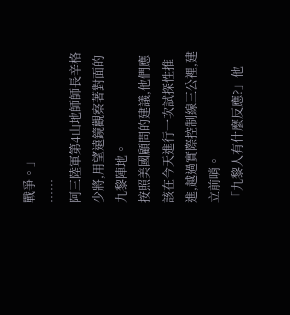戰爭。」
……
阿三陸軍第4山地師師長辛格少將,用望遠鏡觀察著對面的九黎陣地。
按照美國顧問的建議,他們應該在今天進行一次試探性推進,越過實際控制線三公裡,建立前哨。
「九黎人有什麼反應?」他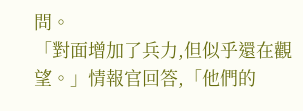問。
「對面增加了兵力,但似乎還在觀望。」情報官回答,「他們的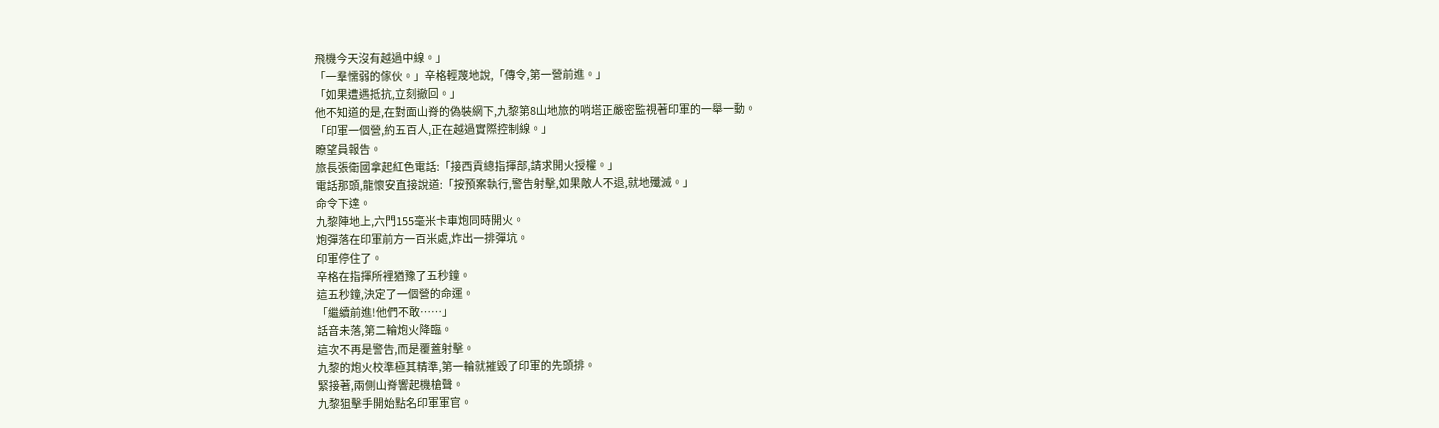飛機今天沒有越過中線。」
「一羣懦弱的傢伙。」辛格輕蔑地說,「傳令,第一營前進。」
「如果遭遇抵抗,立刻撤回。」
他不知道的是,在對面山脊的偽裝網下,九黎第8山地旅的哨塔正嚴密監視著印軍的一舉一動。
「印軍一個營,約五百人,正在越過實際控制線。」
瞭望員報告。
旅長張衛國拿起紅色電話:「接西貢總指揮部,請求開火授權。」
電話那頭,龍懷安直接說道:「按預案執行,警告射擊,如果敵人不退,就地殲滅。」
命令下達。
九黎陣地上,六門155毫米卡車炮同時開火。
炮彈落在印軍前方一百米處,炸出一排彈坑。
印軍停住了。
辛格在指揮所裡猶豫了五秒鐘。
這五秒鐘,決定了一個營的命運。
「繼續前進!他們不敢……」
話音未落,第二輪炮火降臨。
這次不再是警告,而是覆蓋射擊。
九黎的炮火校準極其精準,第一輪就摧毀了印軍的先頭排。
緊接著,兩側山脊響起機槍聲。
九黎狙擊手開始點名印軍軍官。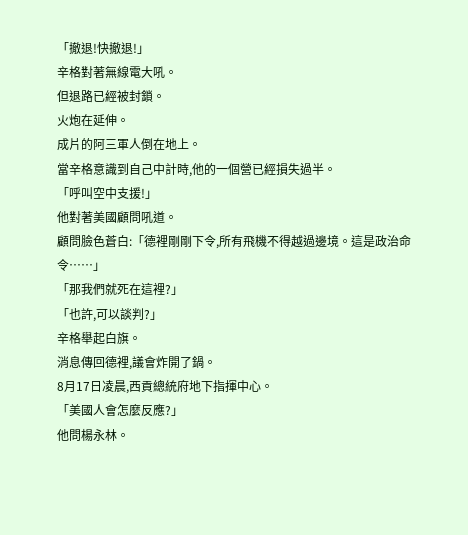「撤退!快撤退!」
辛格對著無線電大吼。
但退路已經被封鎖。
火炮在延伸。
成片的阿三軍人倒在地上。
當辛格意識到自己中計時,他的一個營已經損失過半。
「呼叫空中支援!」
他對著美國顧問吼道。
顧問臉色蒼白:「德裡剛剛下令,所有飛機不得越過邊境。這是政治命令……」
「那我們就死在這裡?」
「也許,可以談判?」
辛格舉起白旗。
消息傳回德裡,議會炸開了鍋。
8月17日凌晨,西貢總統府地下指揮中心。
「美國人會怎麼反應?」
他問楊永林。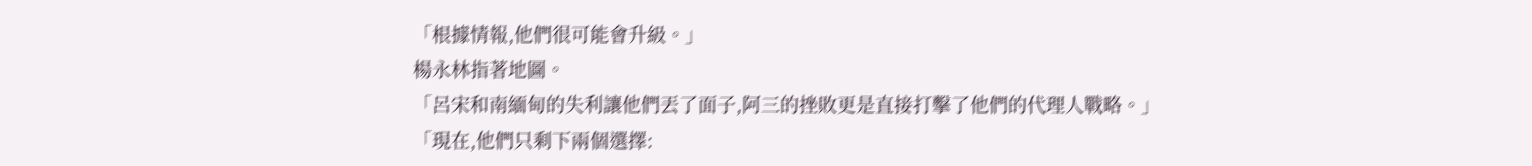「根據情報,他們很可能會升級。」
楊永林指著地圖。
「呂宋和南緬甸的失利讓他們丟了面子,阿三的挫敗更是直接打擊了他們的代理人戰略。」
「現在,他們只剩下兩個選擇: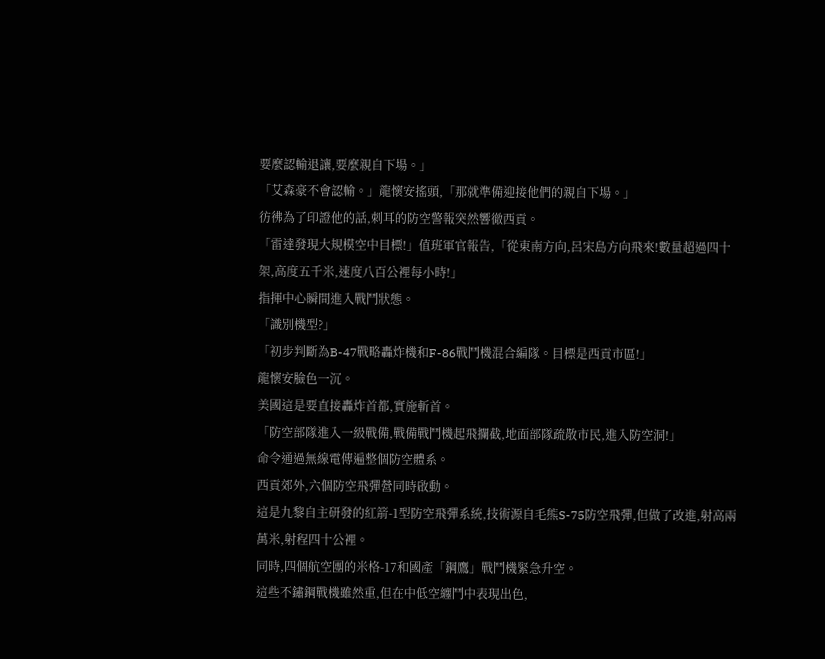要麼認輸退讓,要麼親自下場。」
「艾森豪不會認輸。」龍懷安搖頭,「那就準備迎接他們的親自下場。」
彷彿為了印證他的話,刺耳的防空警報突然響徹西貢。
「雷達發現大規模空中目標!」值班軍官報告,「從東南方向,呂宋島方向飛來!數量超過四十架,高度五千米,速度八百公裡每小時!」
指揮中心瞬間進入戰鬥狀態。
「識別機型?」
「初步判斷為B-47戰略轟炸機和F-86戰鬥機混合編隊。目標是西貢市區!」
龍懷安臉色一沉。
美國這是要直接轟炸首都,實施斬首。
「防空部隊進入一級戰備,戰備戰鬥機起飛攔截,地面部隊疏散市民,進入防空洞!」
命令通過無線電傳遍整個防空體系。
西貢郊外,六個防空飛彈營同時啟動。
這是九黎自主研發的紅箭-1型防空飛彈系統,技術源自毛熊S-75防空飛彈,但做了改進,射高兩萬米,射程四十公裡。
同時,四個航空團的米格-17和國產「鋼鷹」戰鬥機緊急升空。
這些不鏽鋼戰機雖然重,但在中低空纏鬥中表現出色,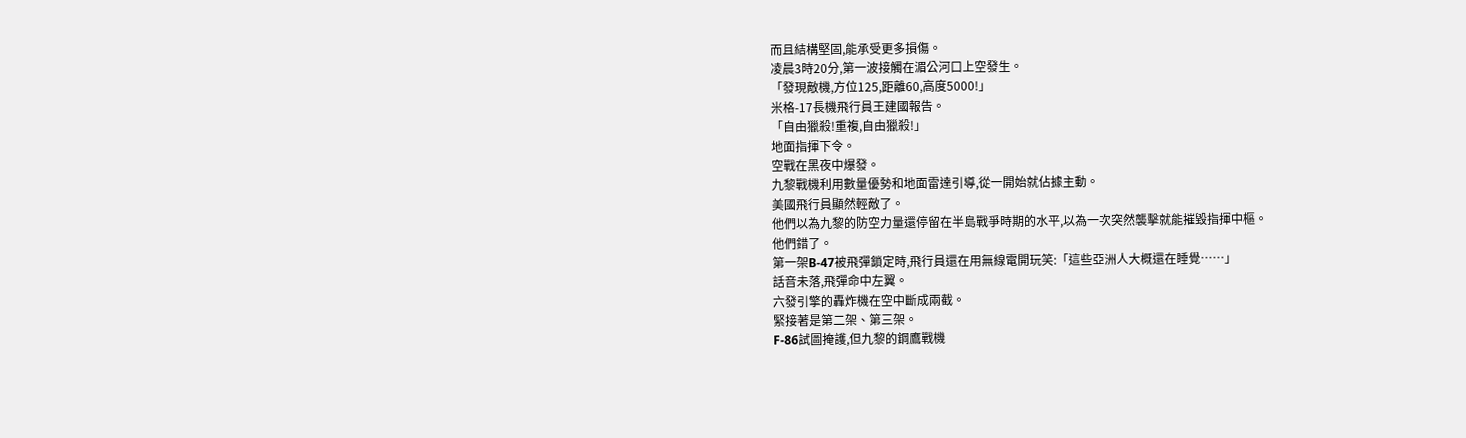而且結構堅固,能承受更多損傷。
凌晨3時20分,第一波接觸在湄公河口上空發生。
「發現敵機,方位125,距離60,高度5000!」
米格-17長機飛行員王建國報告。
「自由獵殺!重複,自由獵殺!」
地面指揮下令。
空戰在黑夜中爆發。
九黎戰機利用數量優勢和地面雷達引導,從一開始就佔據主動。
美國飛行員顯然輕敵了。
他們以為九黎的防空力量還停留在半島戰爭時期的水平,以為一次突然襲擊就能摧毀指揮中樞。
他們錯了。
第一架B-47被飛彈鎖定時,飛行員還在用無線電開玩笑:「這些亞洲人大概還在睡覺……」
話音未落,飛彈命中左翼。
六發引擎的轟炸機在空中斷成兩截。
緊接著是第二架、第三架。
F-86試圖掩護,但九黎的鋼鷹戰機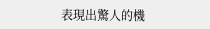表現出驚人的機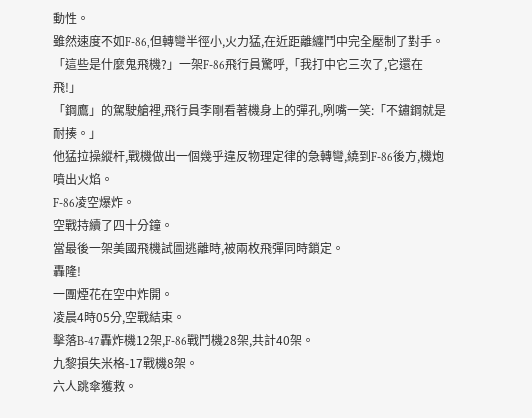動性。
雖然速度不如F-86,但轉彎半徑小,火力猛,在近距離纏鬥中完全壓制了對手。
「這些是什麼鬼飛機?」一架F-86飛行員驚呼,「我打中它三次了,它還在飛!」
「鋼鷹」的駕駛艙裡,飛行員李剛看著機身上的彈孔,咧嘴一笑:「不鏽鋼就是耐揍。」
他猛拉操縱杆,戰機做出一個幾乎違反物理定律的急轉彎,繞到F-86後方,機炮噴出火焰。
F-86凌空爆炸。
空戰持續了四十分鐘。
當最後一架美國飛機試圖逃離時,被兩枚飛彈同時鎖定。
轟隆!
一團煙花在空中炸開。
凌晨4時05分,空戰結束。
擊落B-47轟炸機12架,F-86戰鬥機28架,共計40架。
九黎損失米格-17戰機8架。
六人跳傘獲救。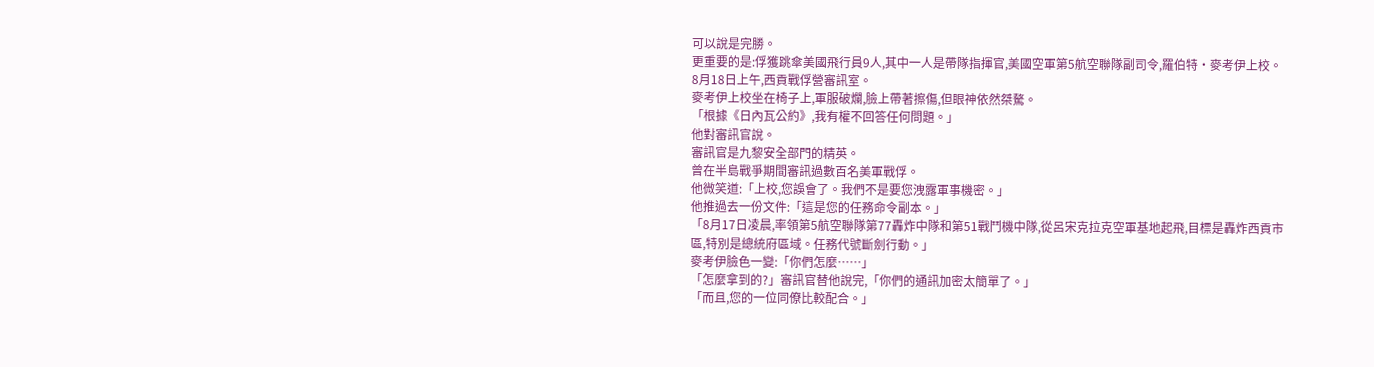可以說是完勝。
更重要的是:俘獲跳傘美國飛行員9人,其中一人是帶隊指揮官,美國空軍第5航空聯隊副司令,羅伯特·麥考伊上校。
8月18日上午,西貢戰俘營審訊室。
麥考伊上校坐在椅子上,軍服破爛,臉上帶著擦傷,但眼神依然桀驁。
「根據《日內瓦公約》,我有權不回答任何問題。」
他對審訊官說。
審訊官是九黎安全部門的精英。
曾在半島戰爭期間審訊過數百名美軍戰俘。
他微笑道:「上校,您誤會了。我們不是要您洩露軍事機密。」
他推過去一份文件:「這是您的任務命令副本。」
「8月17日凌晨,率領第5航空聯隊第77轟炸中隊和第51戰鬥機中隊,從呂宋克拉克空軍基地起飛,目標是轟炸西貢市區,特別是總統府區域。任務代號斷劍行動。」
麥考伊臉色一變:「你們怎麼……」
「怎麼拿到的?」審訊官替他說完,「你們的通訊加密太簡單了。」
「而且,您的一位同僚比較配合。」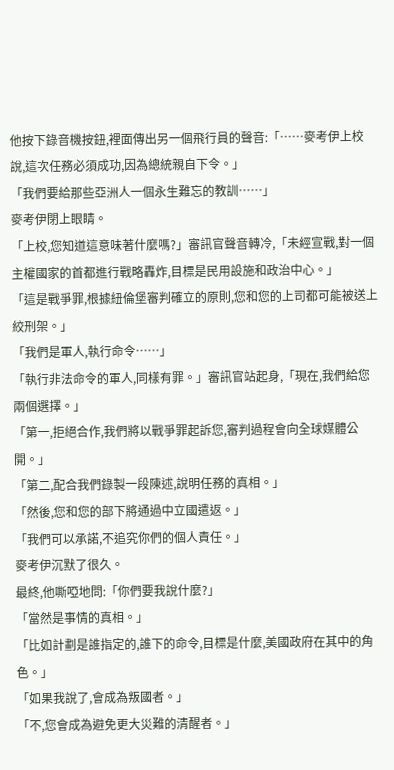他按下錄音機按鈕,裡面傳出另一個飛行員的聲音:「……麥考伊上校說,這次任務必須成功,因為總統親自下令。」
「我們要給那些亞洲人一個永生難忘的教訓……」
麥考伊閉上眼睛。
「上校,您知道這意味著什麼嗎?」審訊官聲音轉冷,「未經宣戰,對一個主權國家的首都進行戰略轟炸,目標是民用設施和政治中心。」
「這是戰爭罪,根據紐倫堡審判確立的原則,您和您的上司都可能被送上絞刑架。」
「我們是軍人,執行命令……」
「執行非法命令的軍人,同樣有罪。」審訊官站起身,「現在,我們給您兩個選擇。」
「第一,拒絕合作,我們將以戰爭罪起訴您,審判過程會向全球媒體公開。」
「第二,配合我們錄製一段陳述,說明任務的真相。」
「然後,您和您的部下將通過中立國遣返。」
「我們可以承諾,不追究你們的個人責任。」
麥考伊沉默了很久。
最終,他嘶啞地問:「你們要我說什麼?」
「當然是事情的真相。」
「比如計劃是誰指定的,誰下的命令,目標是什麼,美國政府在其中的角色。」
「如果我說了,會成為叛國者。」
「不,您會成為避免更大災難的清醒者。」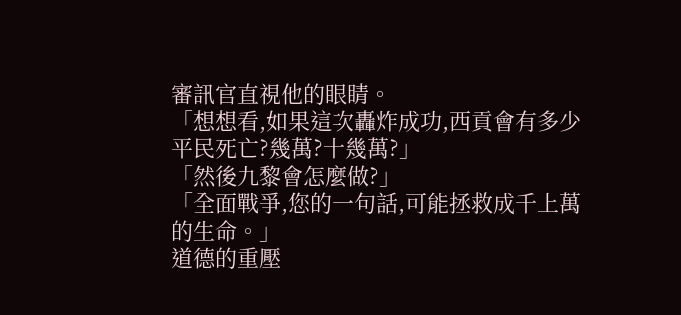審訊官直視他的眼睛。
「想想看,如果這次轟炸成功,西貢會有多少平民死亡?幾萬?十幾萬?」
「然後九黎會怎麼做?」
「全面戰爭,您的一句話,可能拯救成千上萬的生命。」
道德的重壓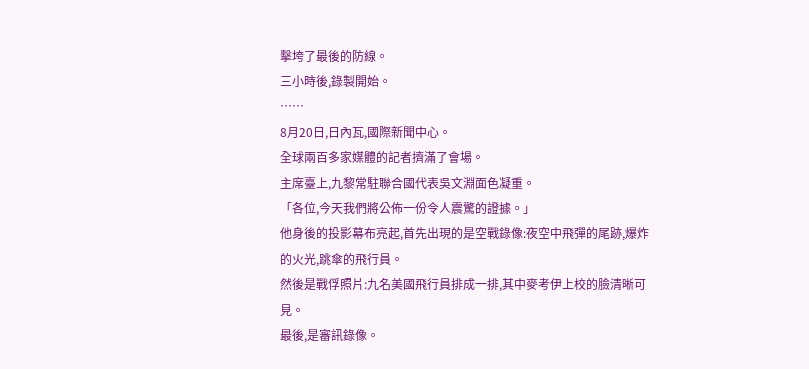擊垮了最後的防線。
三小時後,錄製開始。
……
8月20日,日內瓦,國際新聞中心。
全球兩百多家媒體的記者擠滿了會場。
主席臺上,九黎常駐聯合國代表吳文淵面色凝重。
「各位,今天我們將公佈一份令人震驚的證據。」
他身後的投影幕布亮起,首先出現的是空戰錄像:夜空中飛彈的尾跡,爆炸的火光,跳傘的飛行員。
然後是戰俘照片:九名美國飛行員排成一排,其中麥考伊上校的臉清晰可見。
最後,是審訊錄像。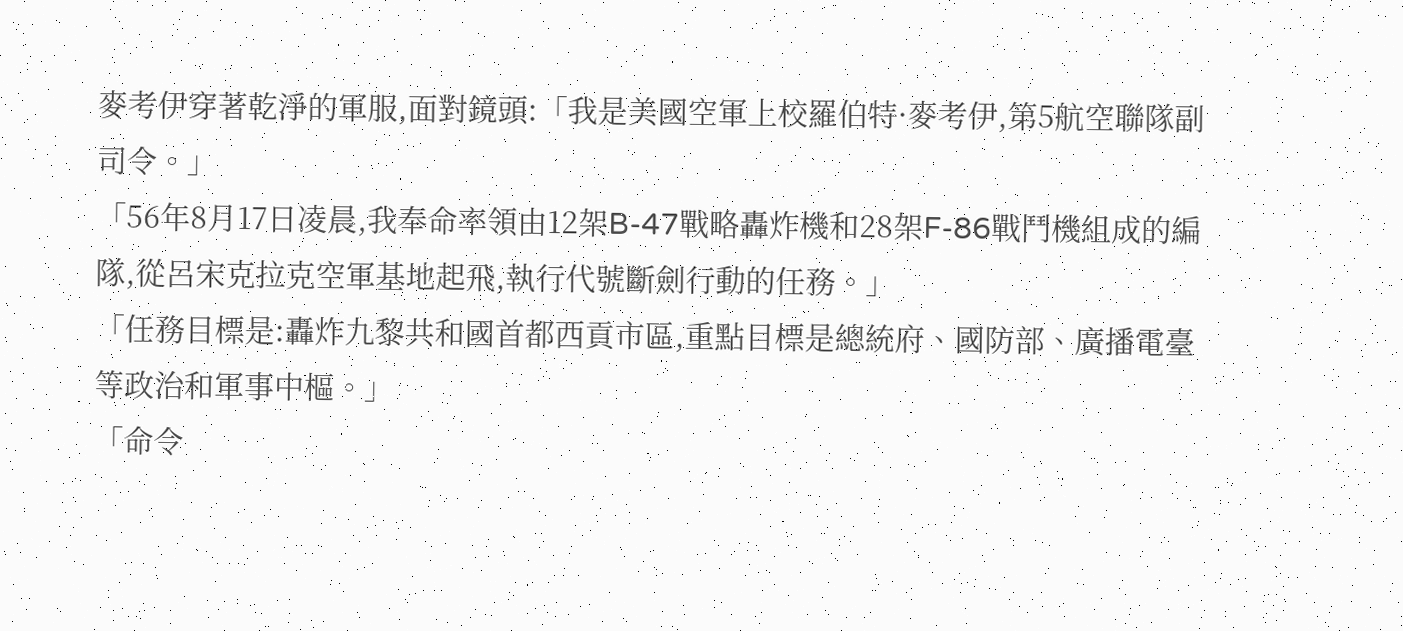麥考伊穿著乾淨的軍服,面對鏡頭:「我是美國空軍上校羅伯特·麥考伊,第5航空聯隊副司令。」
「56年8月17日凌晨,我奉命率領由12架B-47戰略轟炸機和28架F-86戰鬥機組成的編隊,從呂宋克拉克空軍基地起飛,執行代號斷劍行動的任務。」
「任務目標是:轟炸九黎共和國首都西貢市區,重點目標是總統府、國防部、廣播電臺等政治和軍事中樞。」
「命令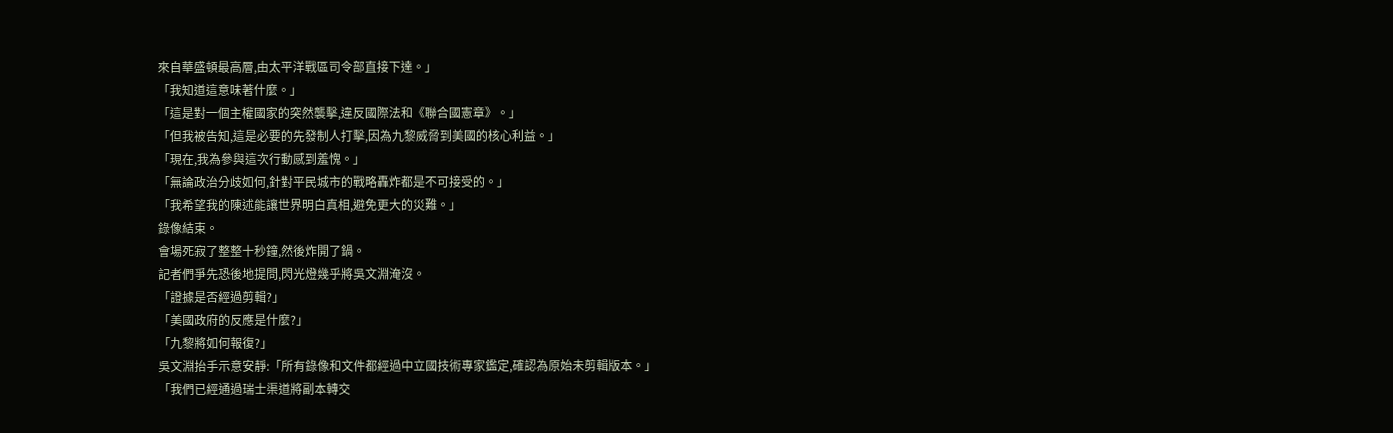來自華盛頓最高層,由太平洋戰區司令部直接下達。」
「我知道這意味著什麼。」
「這是對一個主權國家的突然襲擊,違反國際法和《聯合國憲章》。」
「但我被告知,這是必要的先發制人打擊,因為九黎威脅到美國的核心利益。」
「現在,我為參與這次行動感到羞愧。」
「無論政治分歧如何,針對平民城市的戰略轟炸都是不可接受的。」
「我希望我的陳述能讓世界明白真相,避免更大的災難。」
錄像結束。
會場死寂了整整十秒鐘,然後炸開了鍋。
記者們爭先恐後地提問,閃光燈幾乎將吳文淵淹沒。
「證據是否經過剪輯?」
「美國政府的反應是什麼?」
「九黎將如何報復?」
吳文淵抬手示意安靜:「所有錄像和文件都經過中立國技術專家鑑定,確認為原始未剪輯版本。」
「我們已經通過瑞士渠道將副本轉交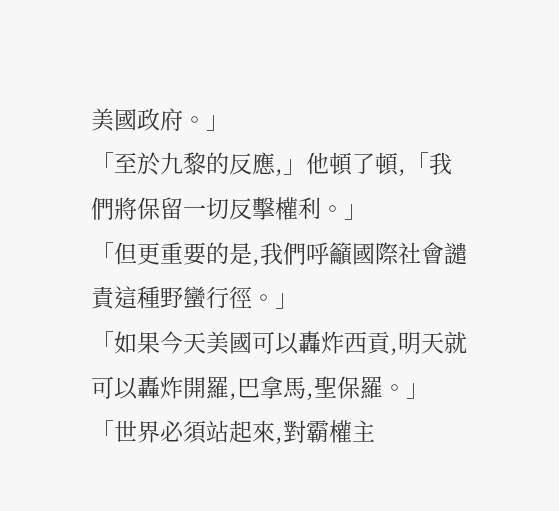美國政府。」
「至於九黎的反應,」他頓了頓,「我們將保留一切反擊權利。」
「但更重要的是,我們呼籲國際社會譴責這種野蠻行徑。」
「如果今天美國可以轟炸西貢,明天就可以轟炸開羅,巴拿馬,聖保羅。」
「世界必須站起來,對霸權主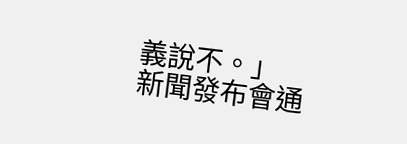義說不。」
新聞發布會通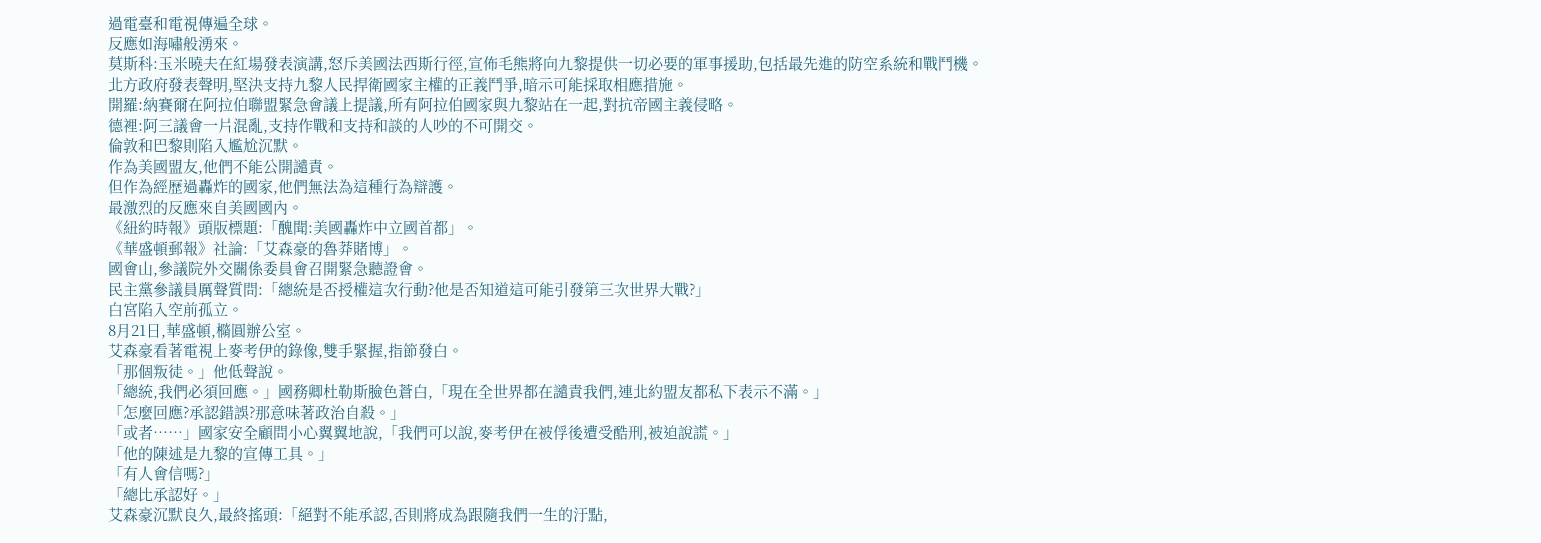過電臺和電視傳遍全球。
反應如海嘯般湧來。
莫斯科:玉米曉夫在紅場發表演講,怒斥美國法西斯行徑,宣佈毛熊將向九黎提供一切必要的軍事援助,包括最先進的防空系統和戰鬥機。
北方政府發表聲明,堅決支持九黎人民捍衛國家主權的正義鬥爭,暗示可能採取相應措施。
開羅:納賽爾在阿拉伯聯盟緊急會議上提議,所有阿拉伯國家與九黎站在一起,對抗帝國主義侵略。
德裡:阿三議會一片混亂,支持作戰和支持和談的人吵的不可開交。
倫敦和巴黎則陷入尷尬沉默。
作為美國盟友,他們不能公開譴責。
但作為經歷過轟炸的國家,他們無法為這種行為辯護。
最激烈的反應來自美國國內。
《紐約時報》頭版標題:「醜聞:美國轟炸中立國首都」。
《華盛頓郵報》社論:「艾森豪的魯莽賭博」。
國會山,參議院外交關係委員會召開緊急聽證會。
民主黨參議員厲聲質問:「總統是否授權這次行動?他是否知道這可能引發第三次世界大戰?」
白宮陷入空前孤立。
8月21日,華盛頓,橢圓辦公室。
艾森豪看著電視上麥考伊的錄像,雙手緊握,指節發白。
「那個叛徒。」他低聲說。
「總統,我們必須回應。」國務卿杜勒斯臉色蒼白,「現在全世界都在譴責我們,連北約盟友都私下表示不滿。」
「怎麼回應?承認錯誤?那意味著政治自殺。」
「或者……」國家安全顧問小心翼翼地說,「我們可以說,麥考伊在被俘後遭受酷刑,被迫說謊。」
「他的陳述是九黎的宣傳工具。」
「有人會信嗎?」
「總比承認好。」
艾森豪沉默良久,最終搖頭:「絕對不能承認,否則將成為跟隨我們一生的汙點,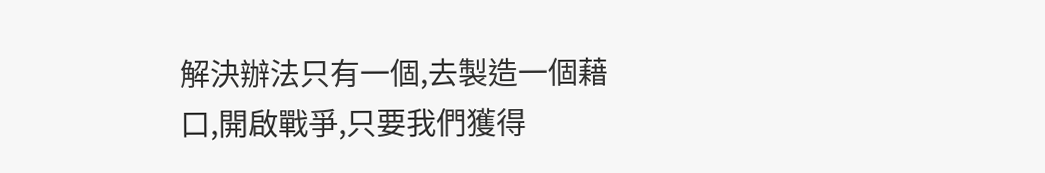解決辦法只有一個,去製造一個藉口,開啟戰爭,只要我們獲得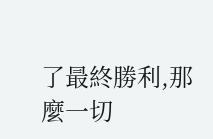了最終勝利,那麼一切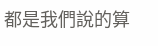都是我們說的算